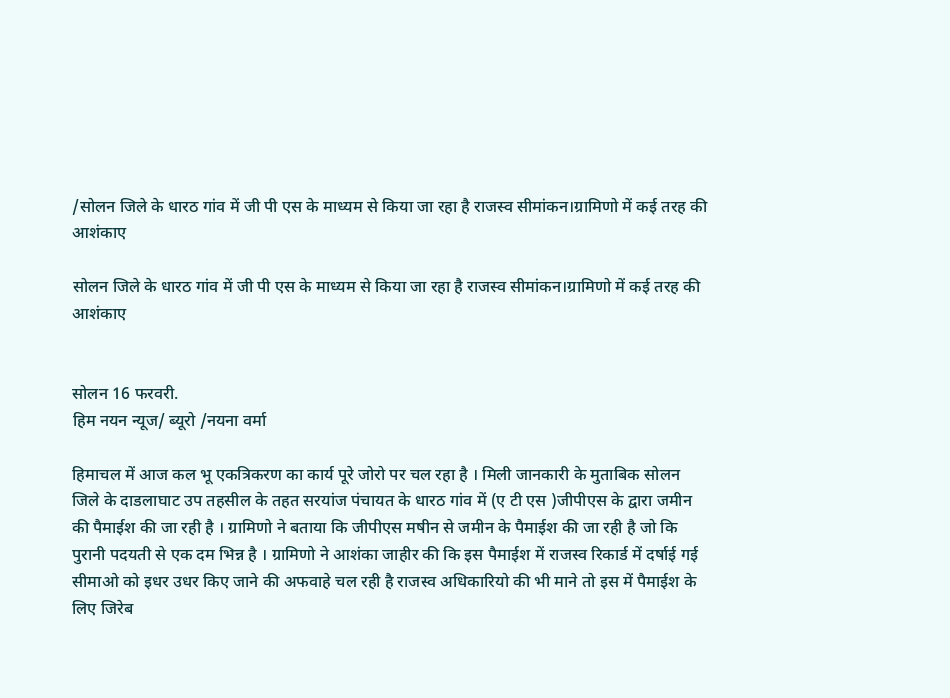/सोलन जिले के धारठ गांव में जी पी एस के माध्यम से किया जा रहा है राजस्व सीमांकन।ग्रामिणो में कई तरह की आशंकाए

सोलन जिले के धारठ गांव में जी पी एस के माध्यम से किया जा रहा है राजस्व सीमांकन।ग्रामिणो में कई तरह की आशंकाए


सोलन 16 फरवरी.
हिम नयन न्यूज/ ब्यूरो /नयना वर्मा

हिमाचल में आज कल भू एकत्रिकरण का कार्य पूरे जोरो पर चल रहा है । मिली जानकारी के मुताबिक सोलन जिले के दाडलाघाट उप तहसील के तहत सरयांज पंचायत के धारठ गांव में (ए टी एस )जीपीएस के द्वारा जमीन की पैमाईश की जा रही है । ग्रामिणो ने बताया कि जीपीएस मषीन से जमीन के पैमाईश की जा रही है जो कि पुरानी पदयती से एक दम भिन्न है । ग्रामिणो ने आशंका जाहीर की कि इस पैमाईश में राजस्व रिकार्ड में दर्षाई गई सीमाओ को इधर उधर किए जाने की अफवाहे चल रही है राजस्व अधिकारियो की भी माने तो इस में पैमाईश के लिए जिरेब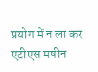प्रयोग में न ला कर एटीएस मषीन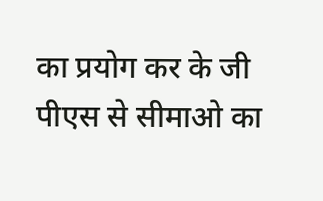का प्रयोग कर के जी पीएस से सीमाओ का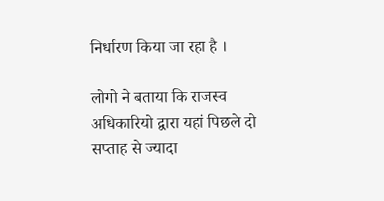निर्धारण किया जा रहा है ।

लोगो ने बताया कि राजस्व अधिकारियो द्वारा यहां पिछले दो सप्ताह से ज्यादा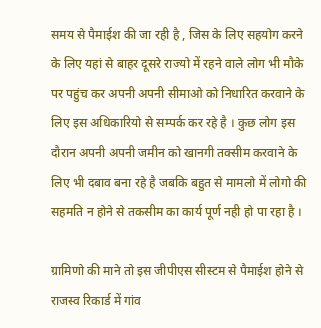समय से पैमाईश की जा रही है , जिस के लिए सहयोग करने के लिए यहां से बाहर दूसरे राज्यो में रहने वाले लोग भी मौके पर पहुंच कर अपनी अपनी सीमाओ को निधारित करवाने के लिए इस अधिकारियो से सम्पर्क कर रहे है । कुछ लोग इस दौरान अपनी अपनी जमीन को खानगी तक्सीम करवाने के लिए भी दबाव बना रहे है जबकि बहुत से मामलो में लोगो की सहमति न होने से तकसीम का कार्य पूर्ण नही हो पा रहा है ।

ग्रामिणो की माने तो इस जीपीएस सीस्टम से पैमाईश होने से राजस्व रिकार्ड में गांव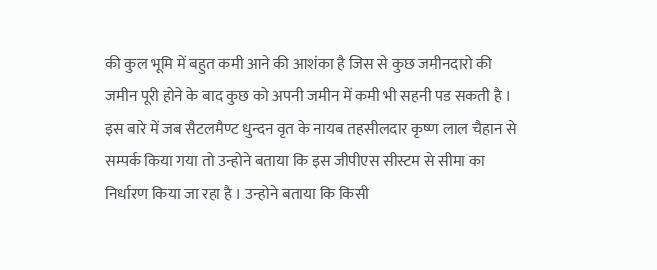की कुल भूमि में बहुत कमी आने की आशंका है जिस से कुछ जमीनदारो की जमीन पूरी होने के बाद कुछ को अपनी जमीन में कमी भी सहनी पड सकती है । इस बारे में जब सैटलमैण्ट धुन्दन वृत के नायब तहसीलदार कृष्ण लाल चैहान से सम्पर्क किया गया तो उन्होने बताया कि इस जीपीएस सीस्टम से सीमा का निर्धारण किया जा रहा है । उन्होने बताया कि किसी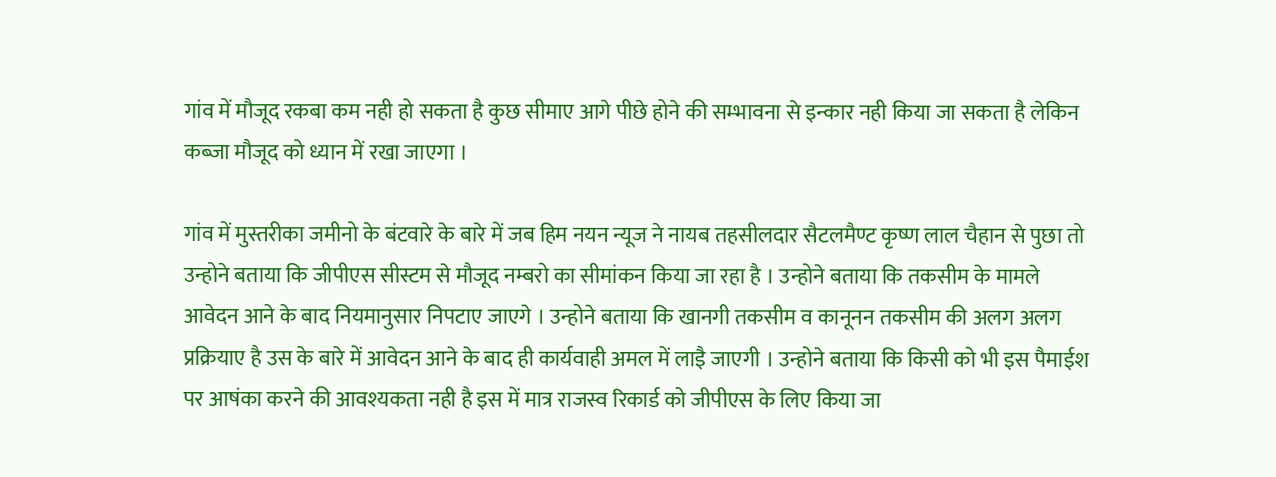गांव में मौजूद रकबा कम नही हो सकता है कुछ सीमाए आगे पीछे होने की सम्भावना से इन्कार नही किया जा सकता है लेकिन कब्जा मौजूद को ध्यान में रखा जाएगा ।

गांव में मुस्तरीका जमीनो के बंटवारे के बारे में जब हिम नयन न्यूज ने नायब तहसीलदार सैटलमैण्ट कृष्ण लाल चैहान से पुछा तो उन्होने बताया कि जीपीएस सीस्टम से मौजूद नम्बरो का सीमांकन किया जा रहा है । उन्होने बताया कि तकसीम के मामले आवेदन आने के बाद नियमानुसार निपटाए जाएगे । उन्होने बताया कि खानगी तकसीम व कानूनन तकसीम की अलग अलग प्रक्रियाए है उस के बारे में आवेदन आने के बाद ही कार्यवाही अमल में लाइै जाएगी । उन्होने बताया कि किसी को भी इस पैमाईश पर आषंका करने की आवश्यकता नही है इस में मात्र राजस्व रिकार्ड को जीपीएस के लिए किया जा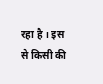रहा है । इस से किसी की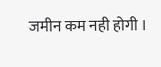जमीन कम नही होगी ।